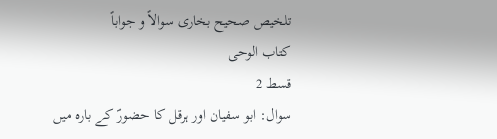تلخیص صحیح بخاری سوالاً و جواباً
كتاب الوحی
قسط 2
سوال: ابو سفیان اور ہرقل کا حضورؐ کے بارہ میں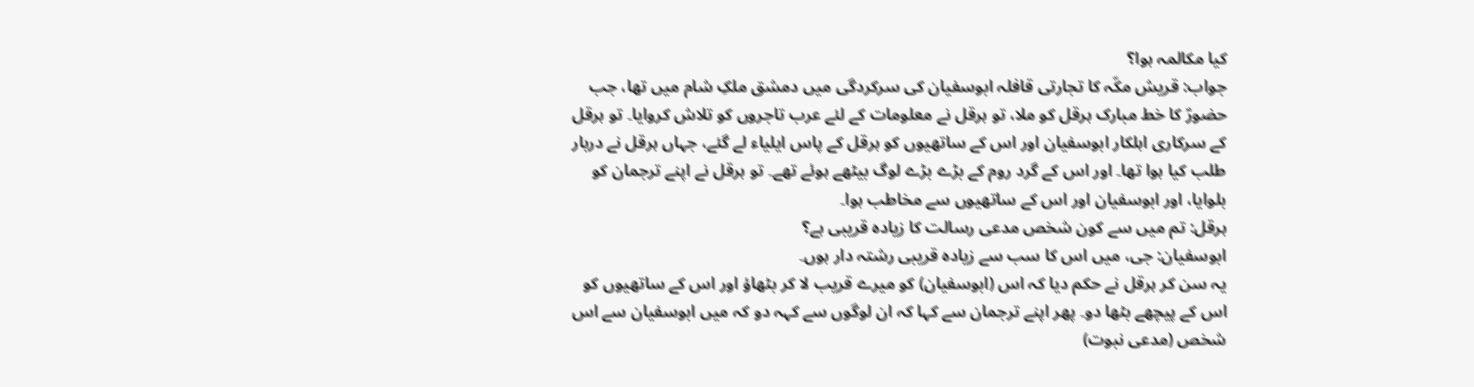کیا مکالمہ ہوا؟
جواب: قریش مکّہ کا تجارتی قافلہ ابوسفیان کی سرکردگی میں دمشق ملکِ شام میں تھا، جب حضورؐ کا خط مبارک ہرقل کو ملا، تو ہرقل نے معلومات کے لئے عرب تاجروں کو تلاش کروایا۔ تو ہرقل کے سرکاری اہلکار ابوسفیان اور اس کے ساتھیوں کو ہرقل کے پاس ایلیاء لے گئے، جہاں ہرقل نے دربار طلب کیا ہوا تھا۔ اور اس کے گرد روم کے بڑے بڑے لوگ بیٹھے ہوئے تھے۔ تو ہرقل نے اپنے ترجمان کو بلوایا، اور ابوسفیان اور اس کے ساتھیوں سے مخاطب ہوا۔
ہرقل: تم میں سے کون شخص مدعی رسالت کا زیادہ قریبی ہے؟
ابوسفیان: جی، میں اس کا سب سے زیادہ قریبی رشتہ دار ہوں۔
یہ سن کر ہرقل نے حکم دیا کہ اس (ابوسفیان) کو میرے قریب لا کر بٹھاؤ اور اس کے ساتھیوں کو اس کے پیچھے بٹھا دو۔ پھر اپنے ترجمان سے کہا کہ ان لوگوں سے کہہ دو کہ میں ابوسفیان سے اس شخص (مدعی نبوت)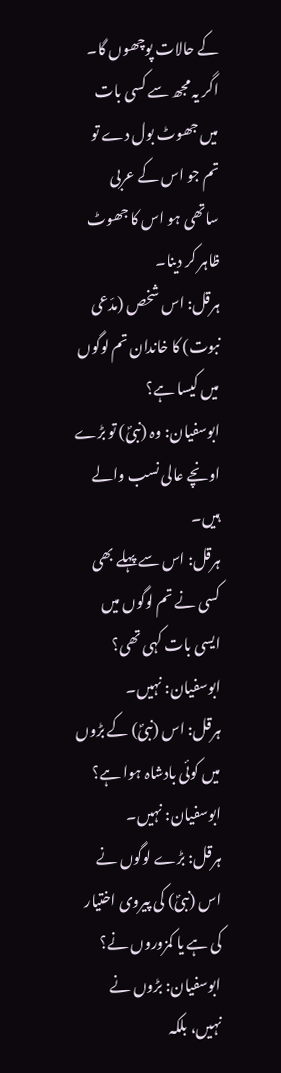کے حالات پوچھوں گا۔ اگر یہ مجھ سے کسی بات میں جھوٹ بول دے تو تم جو اس کے عربی ساتھی ہو اس کا جھوٹ ظاہر کر دینا۔
ہرقل: اس شخص (مدّعی نبوت) کا خاندان تم لوگوں میں کیسا ہے؟
ابوسفیان: وہ (نبیؐ) تو بڑے اونچے عالی نسب والے ہیں۔
ہرقل: اس سے پہلے بھی کسی نے تم لوگوں میں ایسی بات کہی تھی؟
ابوسفیان: نہیں۔
ہرقل: اس (نبیؐ) کے بڑوں میں کوئی بادشاہ ہوا ہے؟
ابوسفیان: نہیں۔
ہرقل: بڑے لوگوں نے اس (نبیؐ) کی پیروی اختیار کی ہے یا کمزوروں نے؟
ابوسفیان: بڑوں نے نہیں، بلکہ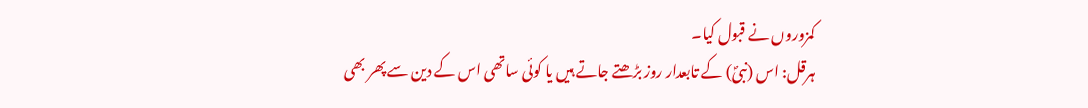کمزوروں نے قبول کیا۔
ہرقل: اس (نبیؐ) کے تابعدار روز بڑھتے جاتے ہیں یا کوئی ساتھی اس کے دین سے پھر بھی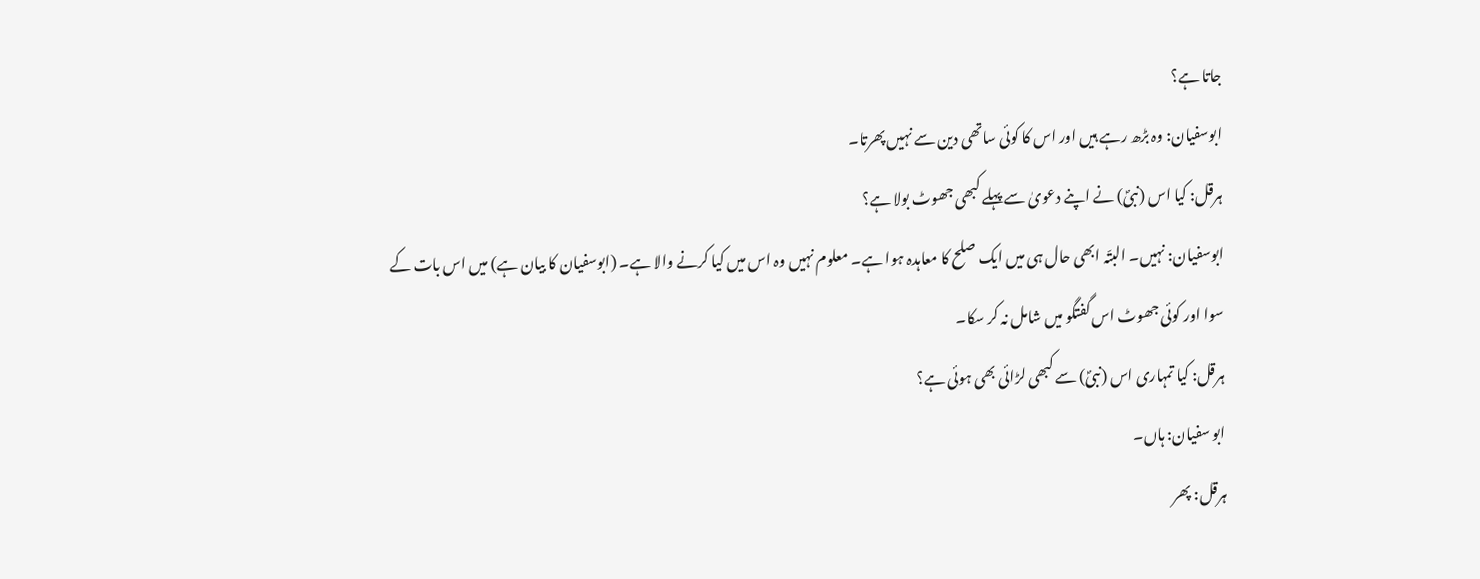جاتا ہے؟
ابوسفیان: وہ بڑھ رہے ہیں اور اس کا کوئی ساتھی دین سے نہیں پھرتا۔
ہرقل: کیا اس (نبیؐ) نے اپنے دعویٰ سے پہلے کبھی جھوٹ بولا ہے؟
ابوسفیان: نہیں۔ البتّہ ابھی حال ہی میں ایک صلح کا معاہدہ ہوا ہے۔ معلوم نہیں وہ اس میں کیا کرنے والا ہے۔ (ابوسفیان کا بیان ہے) میں اس بات کے سوا اور کوئی جھوٹ اس گفتگو میں شامل نہ کر سکا۔
ہرقل: کیا تمہاری اس (نبیؐ) سے کبھی لڑائی بھی ہوئی ہے؟
ابو سفیان: ہاں۔
ہرقل: پھر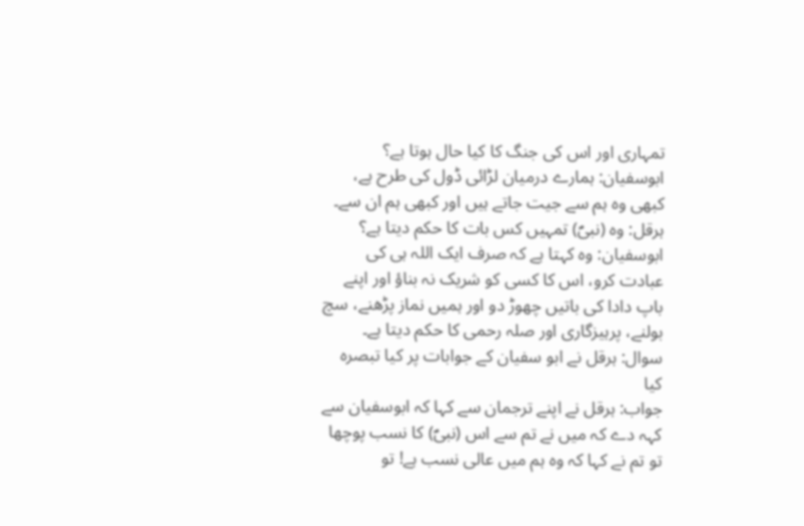تمہاری اور اس کی جنگ کا کیا حال ہوتا ہے؟
ابوسفیان: ہمارے درمیان لڑائی ڈول کی طرح ہے، کبھی وہ ہم سے جیت جاتے ہیں اور کبھی ہم ان سے۔
ہرقل: وہ (نبیؐ) تمہیں کس بات کا حکم دیتا ہے؟
ابوسفیان: وہ کہتا ہے کہ صرف ایک اللہ ہی کی عبادت کرو، اس کا کسی کو شریک نہ بناؤ اور اپنے باپ دادا کی باتیں چھوڑ دو اور ہمیں نماز پڑھنے، سچ بولنے، پرہیزگاری اور صلہ رحمی کا حکم دیتا ہے۔
سوال: ہرقل نے ابو سفیان کے جوابات پر کیا تبصرہ کیا
جواب: ہرقل نے اپنے ترجمان سے کہا کہ ابوسفیان سے کہہ دے کہ میں نے تم سے اس (نبیؐ) کا نسب پوچھا تو تم نے کہا کہ وہ ہم میں عالی نسب ہے! تو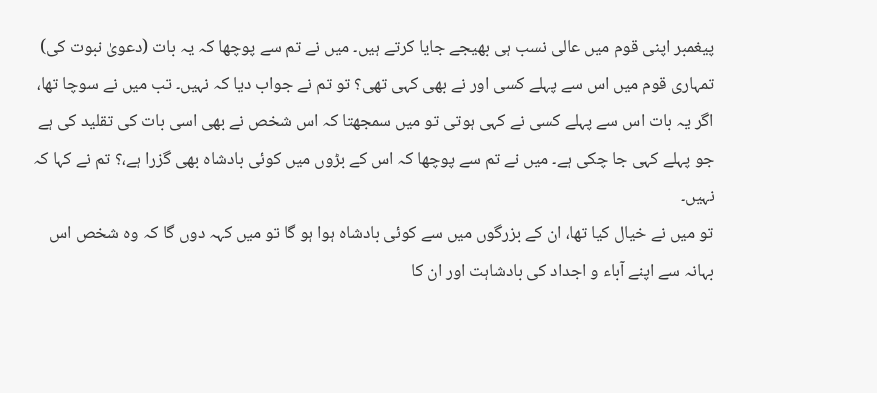پیغمبر اپنی قوم میں عالی نسب ہی بھیجے جایا کرتے ہیں۔ میں نے تم سے پوچھا کہ یہ بات (دعویٰ نبوت کی) تمہاری قوم میں اس سے پہلے کسی اور نے بھی کہی تھی؟ تو تم نے جواب دیا کہ نہیں۔ تب میں نے سوچا تھا، اگر یہ بات اس سے پہلے کسی نے کہی ہوتی تو میں سمجھتا کہ اس شخص نے بھی اسی بات کی تقلید کی ہے جو پہلے کہی جا چکی ہے۔ میں نے تم سے پوچھا کہ اس کے بڑوں میں کوئی بادشاہ بھی گزرا ہے،؟ تم نے کہا کہ نہیں۔
تو میں نے خیال کیا تھا، ان کے بزرگوں میں سے کوئی بادشاہ ہوا ہو گا تو میں کہہ دوں گا کہ وہ شخص اس بہانہ سے اپنے آباء و اجداد کی بادشاہت اور ان کا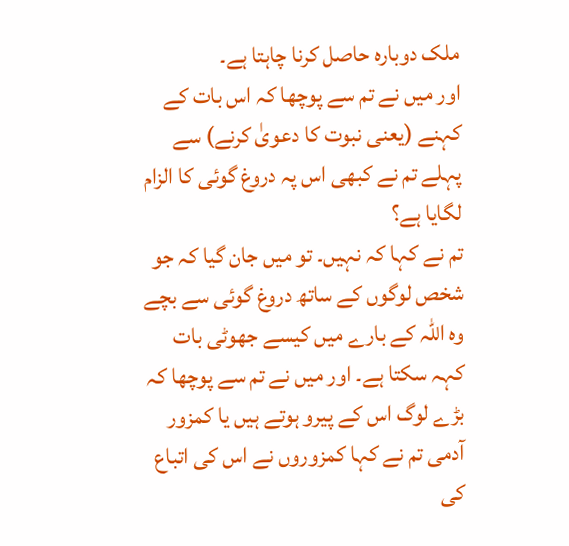ملک دوبارہ حاصل کرنا چاہتا ہے۔
اور میں نے تم سے پوچھا کہ اس بات کے کہنے (یعنی نبوت کا دعویٰ کرنے) سے پہلے تم نے کبھی اس پہ دروغ گوئی کا الزام لگایا ہے؟
تم نے کہا کہ نہیں۔ تو میں جان گیا کہ جو شخص لوگوں کے ساتھ دروغ گوئی سے بچے وہ اللہ کے بارے میں کیسے جھوٹی بات کہہ سکتا ہے۔ اور میں نے تم سے پوچھا کہ بڑے لوگ اس کے پیرو ہوتے ہیں یا کمزور آدمی تم نے کہا کمزوروں نے اس کی اتباع کی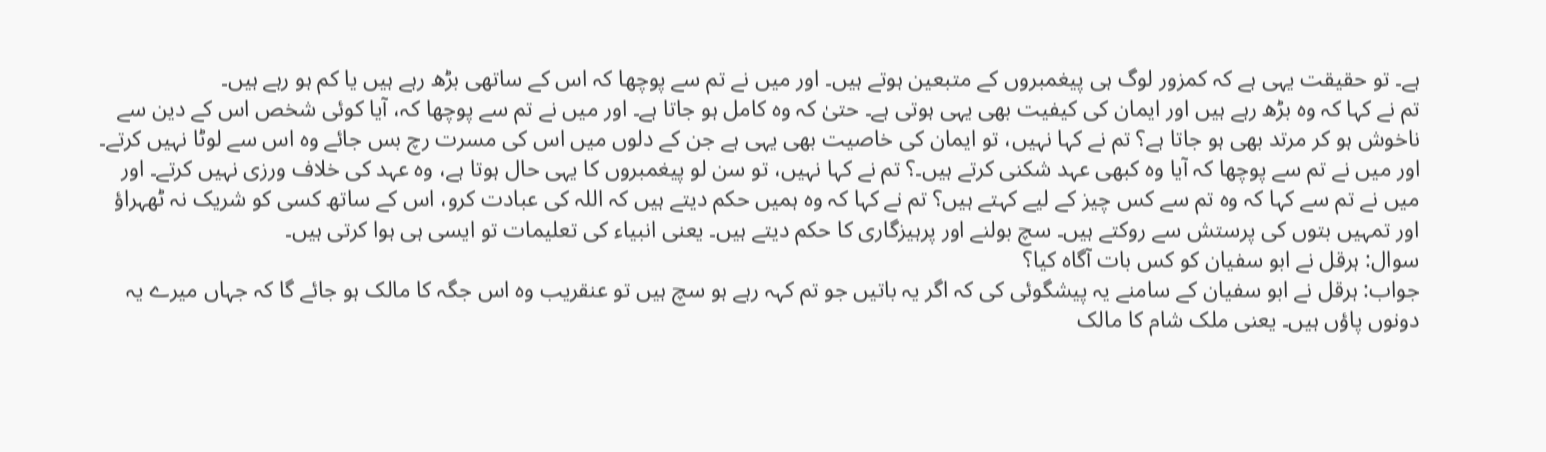ہے۔ تو حقیقت یہی ہے کہ کمزور لوگ ہی پیغمبروں کے متبعین ہوتے ہیں۔ اور میں نے تم سے پوچھا کہ اس کے ساتھی بڑھ رہے ہیں یا کم ہو رہے ہیں۔
تم نے کہا کہ وہ بڑھ رہے ہیں اور ایمان کی کیفیت بھی یہی ہوتی ہے۔ حتیٰ کہ وہ کامل ہو جاتا ہے۔ اور میں نے تم سے پوچھا کہ، آیا کوئی شخص اس کے دین سے ناخوش ہو کر مرتد بھی ہو جاتا ہے؟ تم نے کہا نہیں، تو ایمان کی خاصیت بھی یہی ہے جن کے دلوں میں اس کی مسرت رچ بس جائے وہ اس سے لوٹا نہیں کرتے۔
اور میں نے تم سے پوچھا کہ آیا وہ کبھی عہد شکنی کرتے ہیں۔؟ تم نے کہا نہیں، تو سن لو پیغمبروں کا یہی حال ہوتا ہے، وہ عہد کی خلاف ورزی نہیں کرتے۔ اور میں نے تم سے کہا کہ وہ تم سے کس چیز کے لیے کہتے ہیں؟ تم نے کہا کہ وہ ہمیں حکم دیتے ہیں کہ اللہ کی عبادت کرو، اس کے ساتھ کسی کو شریک نہ ٹھہراؤ اور تمہیں بتوں کی پرستش سے روکتے ہیں۔ سچ بولنے اور پرہیزگاری کا حکم دیتے ہیں۔ یعنی انبیاء کی تعلیمات تو ایسی ہی ہوا کرتی ہیں۔
سوال: ہرقل نے ابو سفیان کو کس بات آگاہ کیا؟
جواب: ہرقل نے ابو سفیان کے سامنے یہ پیشگوئی کی کہ اگر یہ باتیں جو تم کہہ رہے ہو سچ ہیں تو عنقریب وہ اس جگہ کا مالک ہو جائے گا کہ جہاں میرے یہ دونوں پاؤں ہیں۔ یعنی ملک شام کا مالک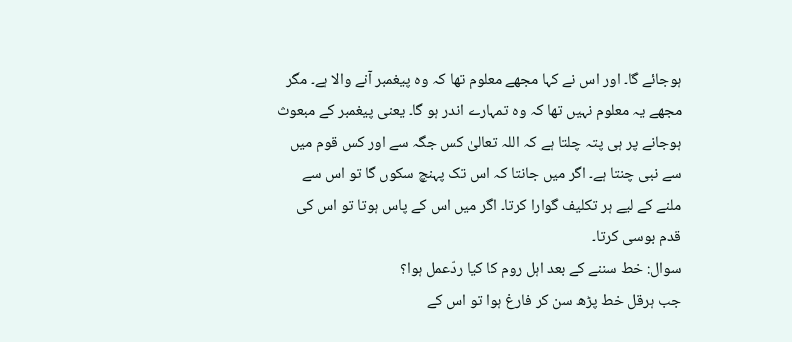ہوجائے گا۔ اور اس نے کہا مجھے معلوم تھا کہ وہ پیغمبر آنے والا ہے۔ مگر مجھے یہ معلوم نہیں تھا کہ وہ تمہارے اندر ہو گا۔ یعنی پیغمبر کے مبعوث ہوجانے پر ہی پتہ چلتا ہے کہ اللہ تعالیٰ کس جگہ سے اور کس قوم میں سے نبی چنتا ہے۔ اگر میں جانتا کہ اس تک پہنچ سکوں گا تو اس سے ملنے کے لیے ہر تکلیف گوارا کرتا۔ اگر میں اس کے پاس ہوتا تو اس کی قدم بوسی کرتا۔
سوال: خط سننے کے بعد اہل روم کا کیا ردّعمل ہوا؟
جب ہرقل خط پڑھ سن کر فارغ ہوا تو اس کے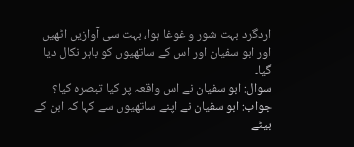اردگرد بہت شور و غوغا ہوا، بہت سی آوازیں اٹھیں اور ابو سفیان اور اس کے ساتھیوں کو باہر نکال دیا گیا۔
سوال: ابو سفیان نے اس واقعہ پر کیا تبصرہ کیا؟
جواب: ابو سفیان نے اپنے ساتھیوں سے کہا کہ ابن کے بیٹے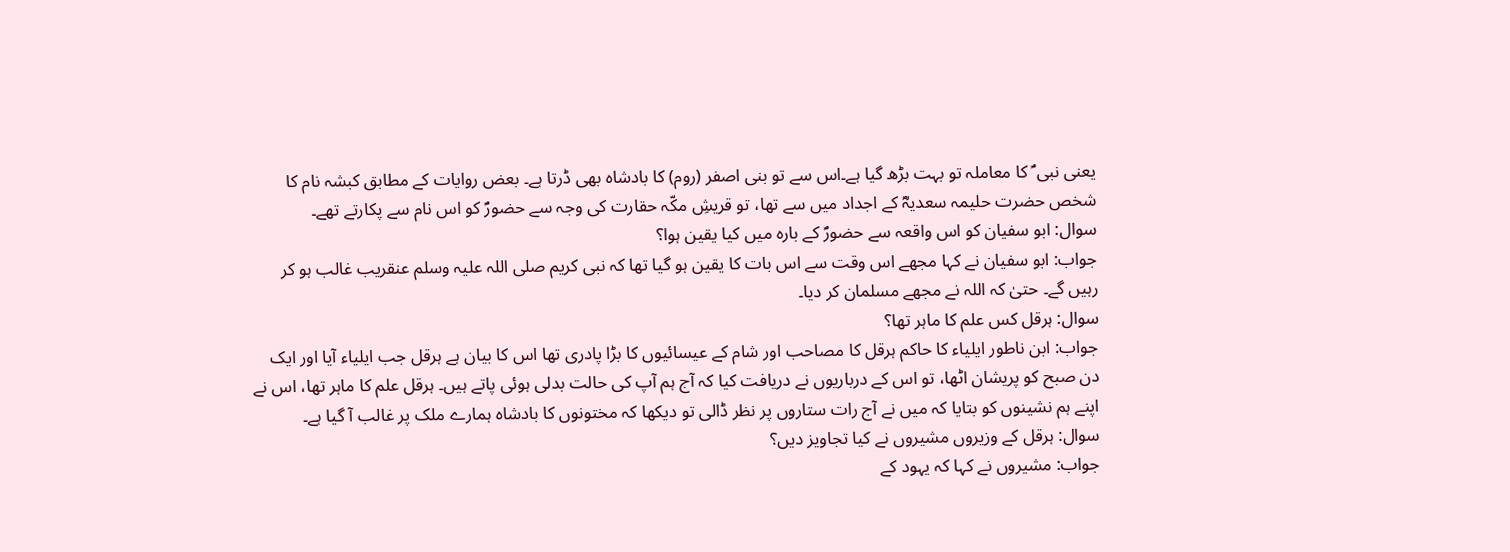یعنی نبی ؐ کا معاملہ تو بہت بڑھ گیا ہے۔اس سے تو بنی اصفر (روم) کا بادشاہ بھی ڈرتا ہے۔ بعض روایات کے مطابق کبشہ نام کا شخص حضرت حلیمہ سعدیہؓ کے اجداد میں سے تھا، تو قریشِ مکّہ حقارت کی وجہ سے حضورؐ کو اس نام سے پکارتے تھے۔
سوال: ابو سفیان کو اس واقعہ سے حضورؐ کے بارہ میں کیا یقین ہوا؟
جواب: ابو سفیان نے کہا مجھے اس وقت سے اس بات کا یقین ہو گیا تھا کہ نبی کریم صلی اللہ علیہ وسلم عنقریب غالب ہو کر رہیں گے۔ حتیٰ کہ اللہ نے مجھے مسلمان کر دیا۔
سوال: ہرقل کس علم کا ماہر تھا؟
جواب: ابن ناطور ایلیاء کا حاکم ہرقل کا مصاحب اور شام کے عیسائیوں کا بڑا پادری تھا اس کا بیان ہے ہرقل جب ایلیاء آیا اور ایک دن صبح کو پریشان اٹھا، تو اس کے درباریوں نے دریافت کیا کہ آج ہم آپ کی حالت بدلی ہوئی پاتے ہیں۔ ہرقل علم کا ماہر تھا، اس نے اپنے ہم نشینوں کو بتایا کہ میں نے آج رات ستاروں پر نظر ڈالی تو دیکھا کہ مختونوں کا بادشاہ ہمارے ملک پر غالب آ گیا ہے۔
سوال: ہرقل کے وزیروں مشیروں نے کیا تجاویز دیں؟
جواب: مشیروں نے کہا کہ یہود کے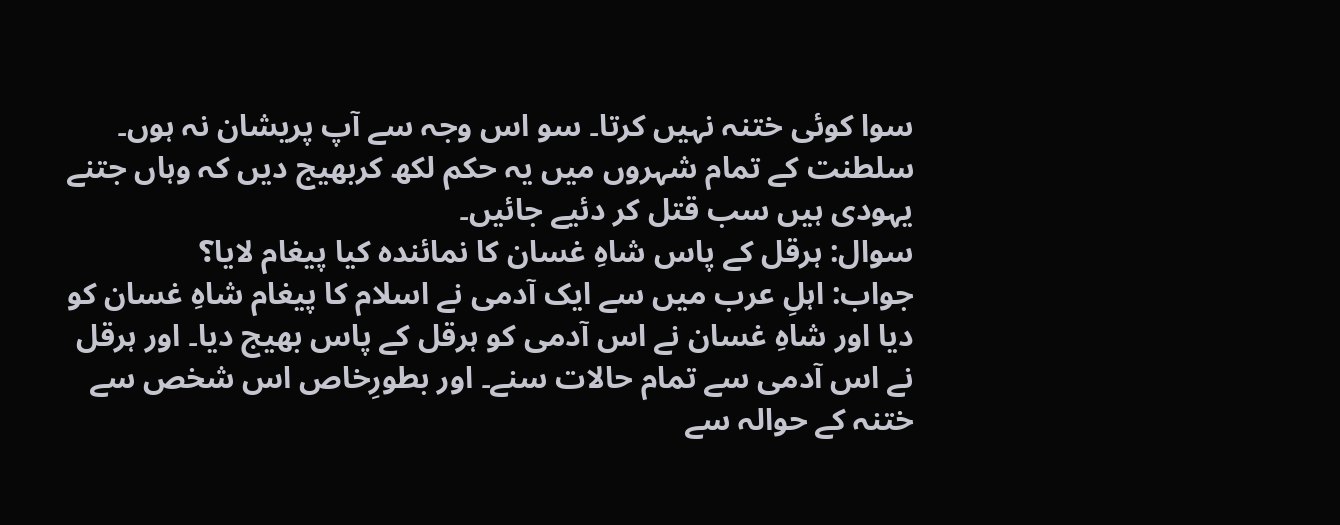سوا کوئی ختنہ نہیں کرتا۔ سو اس وجہ سے آپ پریشان نہ ہوں۔ سلطنت کے تمام شہروں میں یہ حکم لکھ کربھیج دیں کہ وہاں جتنے یہودی ہیں سب قتل کر دئیے جائیں۔
سوال: ہرقل کے پاس شاہِ غسان کا نمائندہ کیا پیغام لایا؟
جواب: اہلِ عرب میں سے ایک آدمی نے اسلام کا پیغام شاہِ غسان کو دیا اور شاہِ غسان نے اس آدمی کو ہرقل کے پاس بھیج دیا۔ اور ہرقل نے اس آدمی سے تمام حالات سنے۔ اور بطورِخاص اس شخص سے ختنہ کے حوالہ سے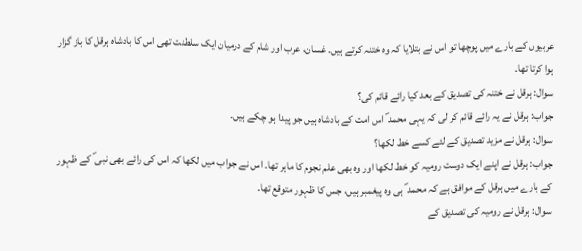عربیوں کے بارے میں پوچھا تو اس نے بتلایا کہ وہ ختنہ کرتے ہیں۔ غسان، عرب اور شام کے درمیان ایک سلطنت تھی اس کا بادشاہ ہرقل کا باز گزار ہوا کرتا تھا۔
سوال: ہرقل نے ختنہ کی تصدیق کے بعد کیا رائے قائم کی؟
جواب: ہرقل نے یہ رائے قائم کر لی کہ یہی محمد ؐ اس امت کے بادشاہ ہیں جو پیدا ہو چکے ہیں۔
سوال: ہرقل نے مزید تصدیق کے لئے کسے خط لکھا؟
جواب: ہرقل نے اپنے ایک دوست رومیہ کو خط لکھا اور وہ بھی علم نجوم کا ماہر تھا۔ اس نے جواب میں لکھا کہ اس کی رائے بھی نبی ؐ کے ظہور کے بارے میں ہرقل کے موافق ہے کہ محمد ؐ ہی وہ پیغمبر ہیں، جس کا ظہور متوقع تھا۔
سوال: ہرقل نے رومیہ کی تصدیق کے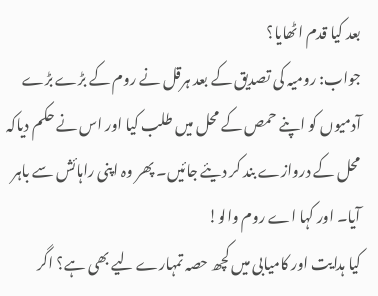بعد کیا قدم اٹھایا؟
جواب: رومیہ کی تصدیق کے بعد ہرقل نے روم کے بڑے بڑے آدمیوں کو اپنے حمص کے محل میں طلب کیا اور اس نے حکم دیاکہ محل کے دروازے بند کر دیئے جائیں۔ پھر وہ اپنی راہائش سے باہر آیا۔ اور کہا اے روم والو!
کیا ہدایت اور کامیابی میں کچھ حصہ تمہارے لیے بھی ہے؟ اگر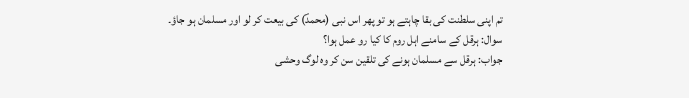تم اپنی سلطنت کی بقا چاہتے ہو تو پھر اس نبی (محمدؐ) کی بیعت کر لو اور مسلمان ہو جاؤ۔
سوال: ہرقل کے سامنے اہل روم کا کیا رو عمل ہوا؟
جواب: ہرقل سے مسلمان ہونے کی تلقین سن کر وہ لوگ وحشی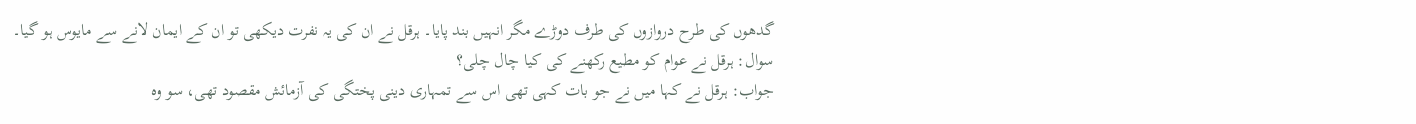گدھوں کی طرح دروازوں کی طرف دوڑے مگر انہیں بند پایا۔ ہرقل نے ان کی یہ نفرت دیکھی تو ان کے ایمان لانے سے مایوس ہو گیا۔
سوال: ہرقل نے عوام کو مطیع رکھنے کی کیا چال چلی؟
جواب: ہرقل نے کہا میں نے جو بات کہی تھی اس سے تمہاری دینی پختگی کی آزمائش مقصود تھی، سو وہ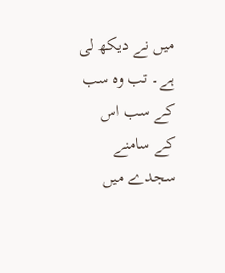میں نے دیکھ لی ہے۔ تب وہ سب کے سب اس کے سامنے سجدے میں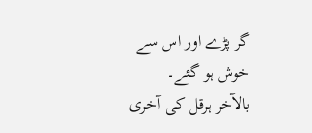گر پڑے اور اس سے خوش ہو گئے۔
بالآخر ہرقل کی آخری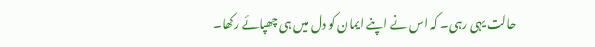حالت یہی رہی۔ کہ اس نے اپنے ایمان کو دل میں ہی چھپائے رکھا۔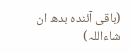(باقی آئندہ بدھ ان شاءاللہ)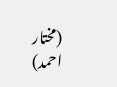(مختار احمد)